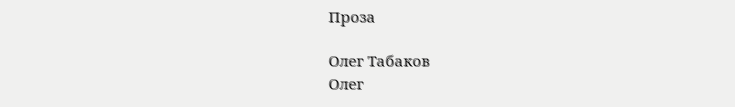Проза

Олег Табаков
Олег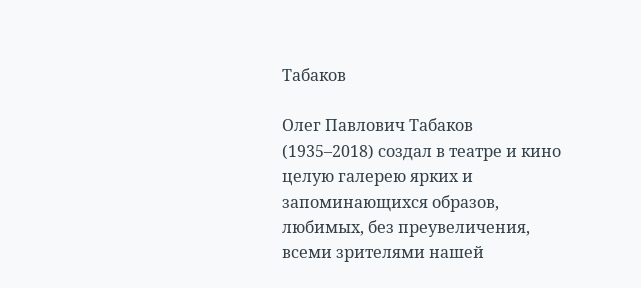Табаков

Олег Павлович Табаков (1935–2018) создал в театре и кино целую галерею ярких и запоминающихся образов, любимых, без преувеличения, всеми зрителями нашей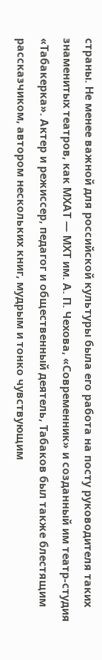страны. Не менее важной для российской культуры была его работа на посту руководителя таких знаменитых театров, как МХАТ — МХТ им. А. П. Чехова, «Современник» и созданный им театр-студия «Табакерка». Актер и режиссер, педагог и общественный деятель, Табаков был также блестящим рассказчиком, автором нескольких книг, мудрым и тонко чувствующим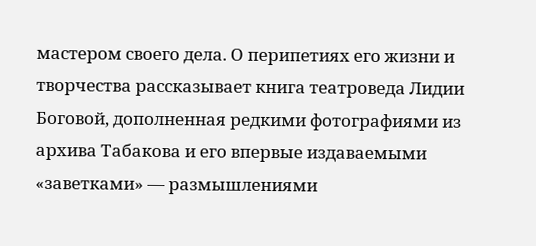мастером своего дела. О перипетиях его жизни и творчества рассказывает книга театроведа Лидии Боговой, дополненная редкими фотографиями из архива Табакова и его впервые издаваемыми «заветками» — размышлениями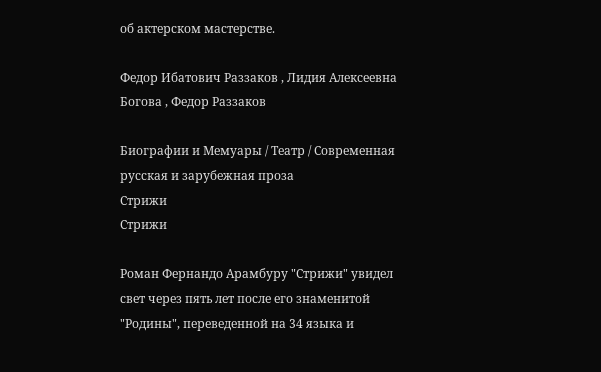об актерском мастерстве.

Федор Ибатович Раззаков , Лидия Алексеевна Богова , Федор Раззаков

Биографии и Мемуары / Театр / Современная русская и зарубежная проза
Стрижи
Стрижи

Роман Фернандо Арамбуру "Стрижи" увидел свет через пять лет после его знаменитой "Родины", переведенной на 34 языка и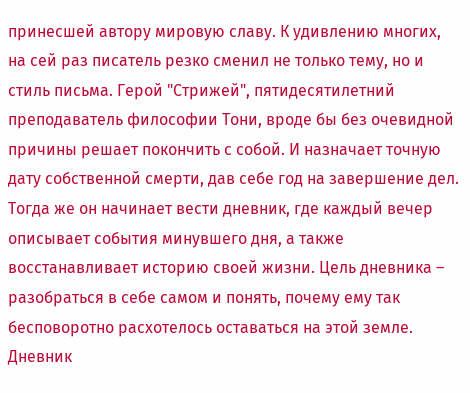принесшей автору мировую славу. К удивлению многих, на сей раз писатель резко сменил не только тему, но и стиль письма. Герой "Стрижей", пятидесятилетний преподаватель философии Тони, вроде бы без очевидной причины решает покончить с собой. И назначает точную дату собственной смерти, дав себе год на завершение дел. Тогда же он начинает вести дневник, где каждый вечер описывает события минувшего дня, а также восстанавливает историю своей жизни. Цель дневника – разобраться в себе самом и понять, почему ему так бесповоротно расхотелось оставаться на этой земле. Дневник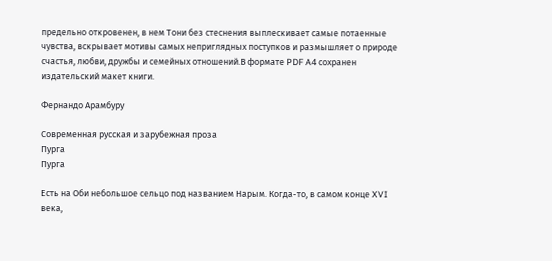предельно откровенен, в нем Тони без стеснения выплескивает самые потаенные чувства, вскрывает мотивы самых неприглядных поступков и размышляет о природе счастья, любви, дружбы и семейных отношений.В формате PDF A4 сохранен издательский макет книги.

Фернандо Арамбуру

Современная русская и зарубежная проза
Пурга
Пурга

Есть на Оби небольшое сельцо под названием Нарым. Когда-то, в самом конце XVI века,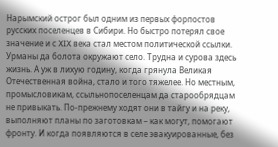Нарымский острог был одним из первых форпостов русских поселенцев в Сибири. Но быстро потерял свое значение и с XIX века стал местом политической ссылки. Урманы да болота окружают село. Трудна и сурова здесь жизнь. А уж в лихую годину, когда грянула Великая Отечественная война, стало и того тяжелее. Но местным, промысловикам, ссыльнопоселенцам да старообрядцам не привыкать. По-прежнему ходят они в тайгу и на реку, выполняют планы по заготовкам – как могут, помогают фронту. И когда появляются в селе эвакуированные, без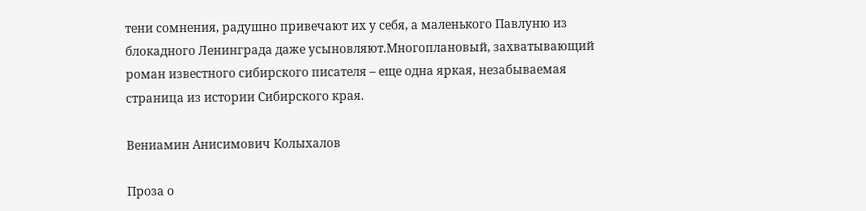тени сомнения, радушно привечают их у себя, а маленького Павлуню из блокадного Ленинграда даже усыновляют.Многоплановый, захватывающий роман известного сибирского писателя – еще одна яркая, незабываемая страница из истории Сибирского края.

Вениамин Анисимович Колыхалов

Проза о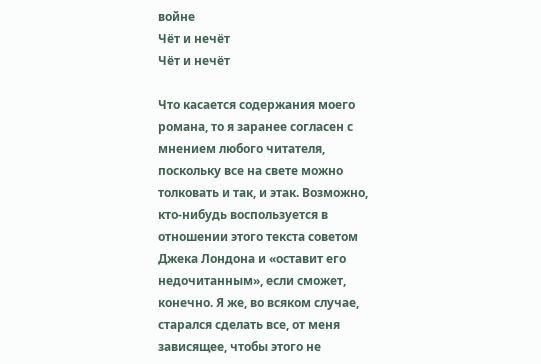войне
Чёт и нечёт
Чёт и нечёт

Что касается содержания моего романа, то я заранее согласен с мнением любого читателя, поскольку все на свете можно толковать и так, и этак. Возможно, кто-нибудь воспользуется в отношении этого текста советом Джека Лондона и «оставит его недочитанным», если сможет, конечно. Я же, во всяком случае, старался сделать все, от меня зависящее, чтобы этого не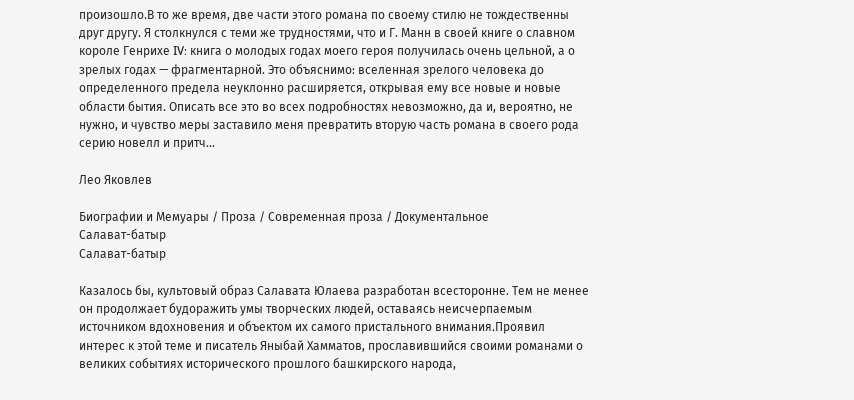произошло.В то же время, две части этого романа по своему стилю не тождественны друг другу. Я столкнулся с теми же трудностями, что и Г. Манн в своей книге о славном короле Генрихе IV: книга о молодых годах моего героя получилась очень цельной, а о зрелых годах — фрагментарной. Это объяснимо: вселенная зрелого человека до определенного предела неуклонно расширяется, открывая ему все новые и новые области бытия. Описать все это во всех подробностях невозможно, да и, вероятно, не нужно, и чувство меры заставило меня превратить вторую часть романа в своего рода серию новелл и притч…

Лео Яковлев

Биографии и Мемуары / Проза / Современная проза / Документальное
Салават-батыр
Салават-батыр

Казалось бы, культовый образ Салавата Юлаева разработан всесторонне. Тем не менее он продолжает будоражить умы творческих людей, оставаясь неисчерпаемым источником вдохновения и объектом их самого пристального внимания.Проявил интерес к этой теме и писатель Яныбай Хамматов, прославившийся своими романами о великих событиях исторического прошлого башкирского народа,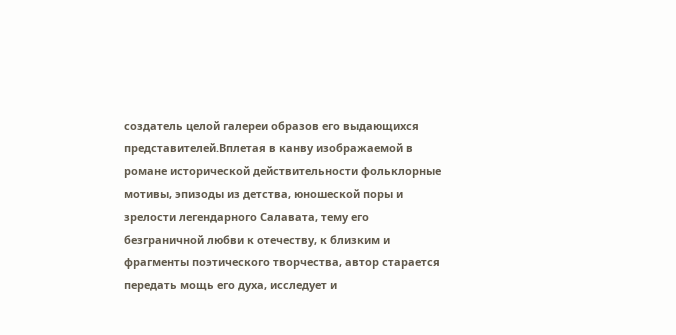создатель целой галереи образов его выдающихся представителей.Вплетая в канву изображаемой в романе исторической действительности фольклорные мотивы, эпизоды из детства, юношеской поры и зрелости легендарного Салавата, тему его безграничной любви к отечеству, к близким и фрагменты поэтического творчества, автор старается передать мощь его духа, исследует и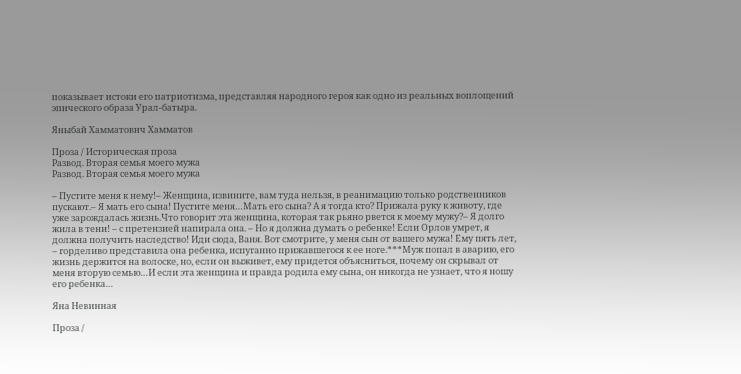показывает истоки его патриотизма, представляя народного героя как одно из реальных воплощений эпического образа Урал-батыра.

Яныбай Хамматович Хамматов

Проза / Историческая проза
Развод. Вторая семья моего мужа
Развод. Вторая семья моего мужа

– Пустите меня к нему!– Женщина, извините, вам туда нельзя, в реанимацию только родственников пускают.– Я мать его сына! Пустите меня…Мать его сына? А я тогда кто? Прижала руку к животу, где уже зарождалась жизнь.Что говорит эта женщина, которая так рьяно рвется к моему мужу?– Я долго жила в тени! – с претензией напирала она. – Но я должна думать о ребенке! Если Орлов умрет, я должна получить наследство! Иди сюда, Ваня. Вот смотрите, у меня сын от вашего мужа! Ему пять лет, – горделиво представила она ребенка, испуганно прижавшегося к ее ноге.***Муж попал в аварию, его жизнь держится на волоске, но, если он выживет, ему придется объясниться, почему он скрывал от меня вторую семью…И если эта женщина и правда родила ему сына, он никогда не узнает, что я ношу его ребенка…

Яна Невинная

Проза /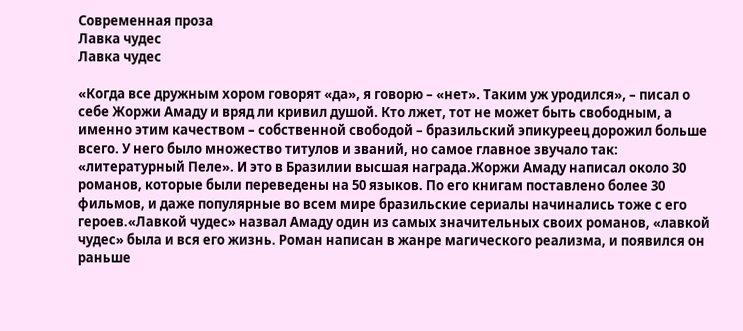Современная проза
Лавка чудес
Лавка чудес

«Когда все дружным хором говорят «да», я говорю – «нет». Таким уж уродился», – писал о себе Жоржи Амаду и вряд ли кривил душой. Кто лжет, тот не может быть свободным, а именно этим качеством – собственной свободой – бразильский эпикуреец дорожил больше всего. У него было множество титулов и званий, но самое главное звучало так: «литературный Пеле». И это в Бразилии высшая награда.Жоржи Амаду написал около 30 романов, которые были переведены на 50 языков. По его книгам поставлено более 30 фильмов, и даже популярные во всем мире бразильские сериалы начинались тоже с его героев.«Лавкой чудес» назвал Амаду один из самых значительных своих романов, «лавкой чудес» была и вся его жизнь. Роман написан в жанре магического реализма, и появился он раньше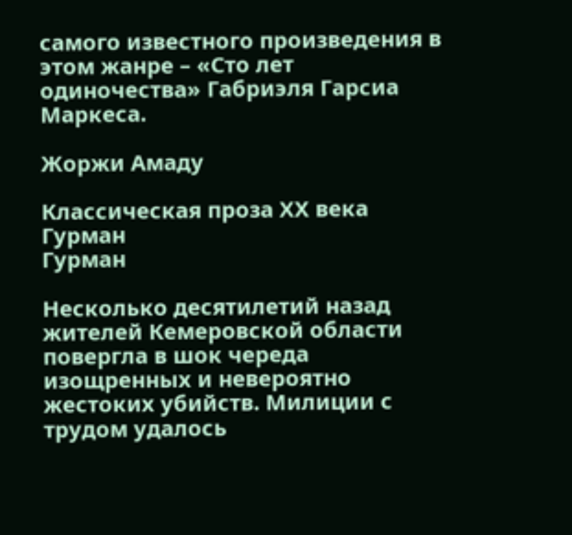самого известного произведения в этом жанре – «Сто лет одиночества» Габриэля Гарсиа Маркеса.

Жоржи Амаду

Классическая проза ХX века
Гурман
Гурман

Несколько десятилетий назад жителей Кемеровской области повергла в шок череда изощренных и невероятно жестоких убийств. Милиции с трудом удалось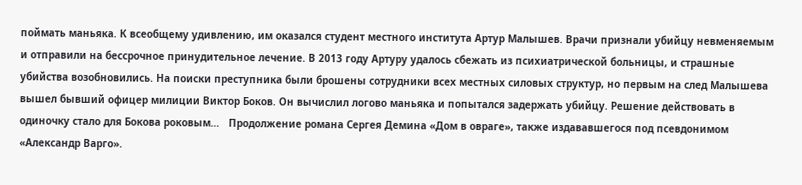поймать маньяка. К всеобщему удивлению, им оказался студент местного института Артур Малышев. Врачи признали убийцу невменяемым и отправили на бессрочное принудительное лечение. В 2013 году Артуру удалось сбежать из психиатрической больницы, и страшные убийства возобновились. На поиски преступника были брошены сотрудники всех местных силовых структур, но первым на след Малышева вышел бывший офицер милиции Виктор Боков. Он вычислил логово маньяка и попытался задержать убийцу. Решение действовать в одиночку стало для Бокова роковым…   Продолжение романа Сергея Демина «Дом в овраге», также издававшегося под псевдонимом «Александр Варго».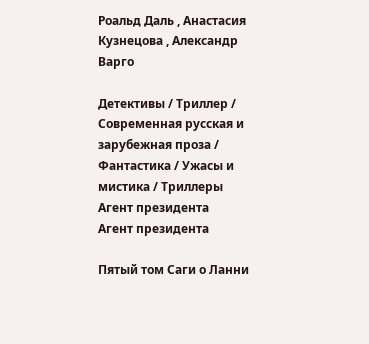Роальд Даль , Анастасия Кузнецова , Александр Варго

Детективы / Триллер / Современная русская и зарубежная проза / Фантастика / Ужасы и мистика / Триллеры
Агент президента
Агент президента

Пятый том Саги о Ланни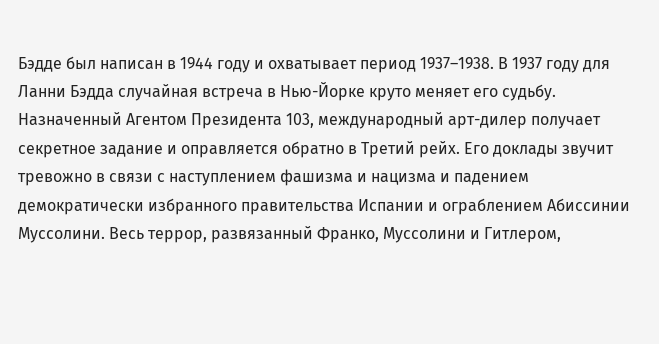Бэдде был написан в 1944 году и охватывает период 1937–1938. В 1937 году для Ланни Бэдда случайная встреча в Нью-Йорке круто меняет его судьбу. Назначенный Агентом Президента 103, международный арт-дилер получает секретное задание и оправляется обратно в Третий рейх. Его доклады звучит тревожно в связи с наступлением фашизма и нацизма и падением демократически избранного правительства Испании и ограблением Абиссинии Муссолини. Весь террор, развязанный Франко, Муссолини и Гитлером,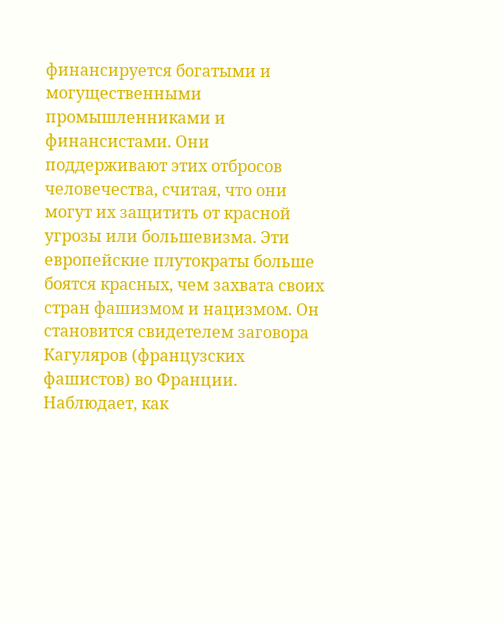финансируется богатыми и могущественными промышленниками и финансистами. Они поддерживают этих отбросов человечества, считая, что они могут их защитить от красной угрозы или большевизма. Эти европейские плутократы больше боятся красных, чем захвата своих стран фашизмом и нацизмом. Он становится свидетелем заговора Кагуляров (французских фашистов) во Франции. Наблюдает, как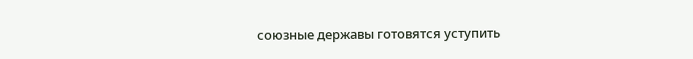союзные державы готовятся уступить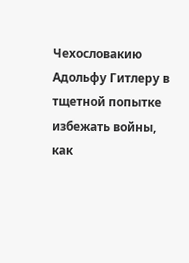Чехословакию Адольфу Гитлеру в тщетной попытке избежать войны, как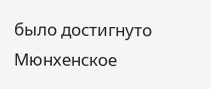было достигнуто Мюнхенское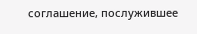соглашение, послужившее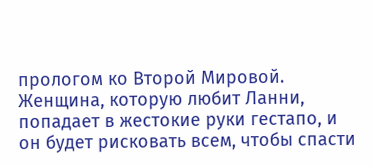прологом ко Второй Мировой. Женщина, которую любит Ланни, попадает в жестокие руки гестапо, и он будет рисковать всем, чтобы спасти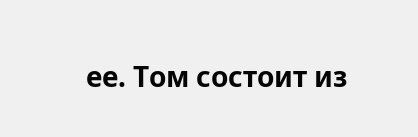ее. Том состоит из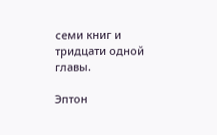семи книг и тридцати одной главы.

Эптон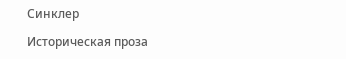Синклер

Историческая проза